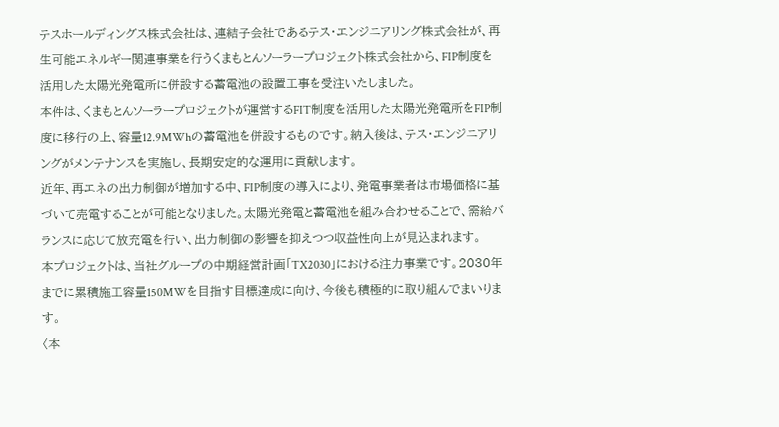テスホールディングス株式会社は、連結子会社であるテス・エンジニアリング株式会社が、再生可能エネルギー関連事業を行うくまもとんソーラープロジェクト株式会社から、FIP制度を活用した太陽光発電所に併設する蓄電池の設置工事を受注いたしました。
本件は、くまもとんソーラープロジェクトが運営するFIT制度を活用した太陽光発電所をFIP制度に移行の上、容量12.9MWhの蓄電池を併設するものです。納入後は、テス・エンジニアリングがメンテナンスを実施し、長期安定的な運用に貢献します。
近年、再エネの出力制御が増加する中、FIP制度の導入により、発電事業者は市場価格に基づいて売電することが可能となりました。太陽光発電と蓄電池を組み合わせることで、需給バランスに応じて放充電を行い、出力制御の影響を抑えつつ収益性向上が見込まれます。
本プロジェクトは、当社グループの中期経営計画「TX2030」における注力事業です。2030年までに累積施工容量150MWを目指す目標達成に向け、今後も積極的に取り組んでまいります。
〈本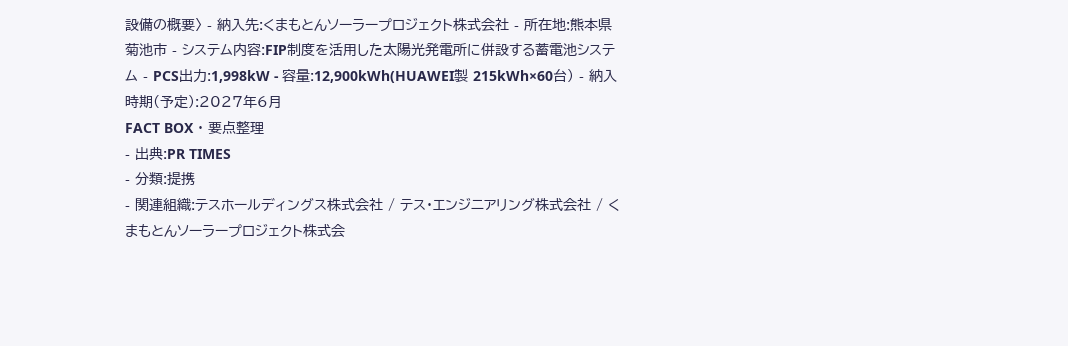設備の概要〉 - 納入先:くまもとんソーラープロジェクト株式会社 - 所在地:熊本県菊池市 - システム内容:FIP制度を活用した太陽光発電所に併設する蓄電池システム - PCS出力:1,998kW - 容量:12,900kWh(HUAWEI製 215kWh×60台) - 納入時期(予定):2027年6月
FACT BOX ・ 要点整理
- 出典:PR TIMES
- 分類:提携
- 関連組織:テスホールディングス株式会社 / テス・エンジニアリング株式会社 / くまもとんソーラープロジェクト株式会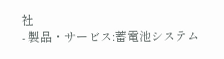社
- 製品・サービス:蓄電池システム